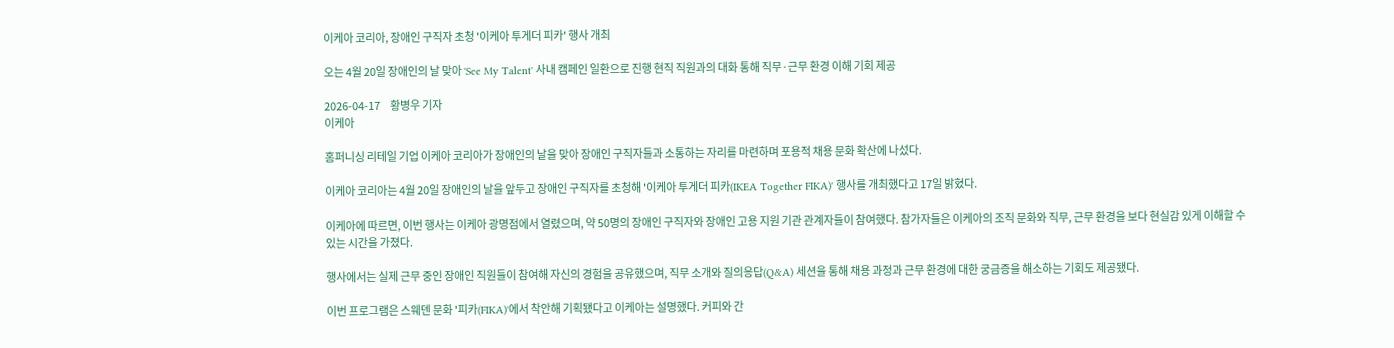이케아 코리아, 장애인 구직자 초청 '이케아 투게더 피카' 행사 개최

오는 4월 20일 장애인의 날 맞아 'See My Talent' 사내 캠페인 일환으로 진행 현직 직원과의 대화 통해 직무·근무 환경 이해 기회 제공

2026-04-17     황병우 기자
이케아

홈퍼니싱 리테일 기업 이케아 코리아가 장애인의 날을 맞아 장애인 구직자들과 소통하는 자리를 마련하며 포용적 채용 문화 확산에 나섰다.

이케아 코리아는 4월 20일 장애인의 날을 앞두고 장애인 구직자를 초청해 '이케아 투게더 피카(IKEA Together FIKA)' 행사를 개최했다고 17일 밝혔다.

이케아에 따르면, 이번 행사는 이케아 광명점에서 열렸으며, 약 50명의 장애인 구직자와 장애인 고용 지원 기관 관계자들이 참여했다. 참가자들은 이케아의 조직 문화와 직무, 근무 환경을 보다 현실감 있게 이해할 수 있는 시간을 가졌다.

행사에서는 실제 근무 중인 장애인 직원들이 참여해 자신의 경험을 공유했으며, 직무 소개와 질의응답(Q&A) 세션을 통해 채용 과정과 근무 환경에 대한 궁금증을 해소하는 기회도 제공됐다.

이번 프로그램은 스웨덴 문화 '피카(FIKA)'에서 착안해 기획됐다고 이케아는 설명했다. 커피와 간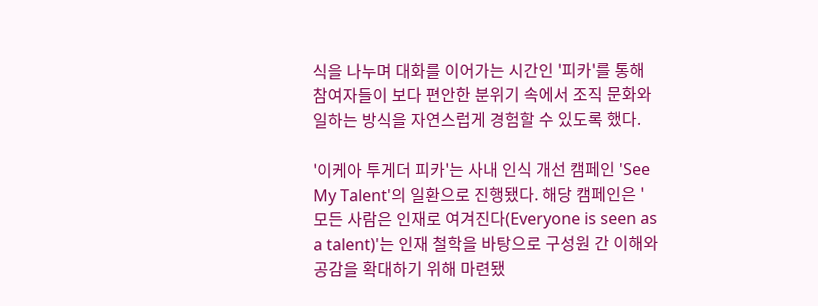식을 나누며 대화를 이어가는 시간인 '피카'를 통해 참여자들이 보다 편안한 분위기 속에서 조직 문화와 일하는 방식을 자연스럽게 경험할 수 있도록 했다.

'이케아 투게더 피카'는 사내 인식 개선 캠페인 'See My Talent'의 일환으로 진행됐다. 해당 캠페인은 '모든 사람은 인재로 여겨진다(Everyone is seen as a talent)'는 인재 철학을 바탕으로 구성원 간 이해와 공감을 확대하기 위해 마련됐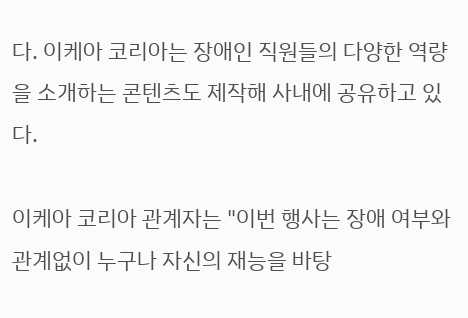다. 이케아 코리아는 장애인 직원들의 다양한 역량을 소개하는 콘텐츠도 제작해 사내에 공유하고 있다.

이케아 코리아 관계자는 "이번 행사는 장애 여부와 관계없이 누구나 자신의 재능을 바탕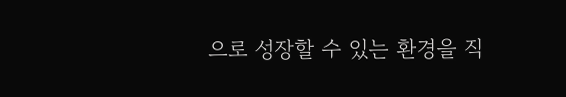으로 성장할 수 있는 환경을 직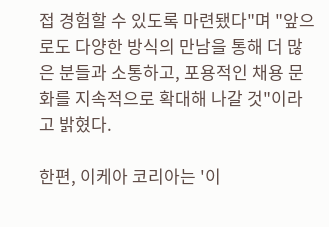접 경험할 수 있도록 마련됐다"며 "앞으로도 다양한 방식의 만남을 통해 더 많은 분들과 소통하고, 포용적인 채용 문화를 지속적으로 확대해 나갈 것"이라고 밝혔다.

한편, 이케아 코리아는 '이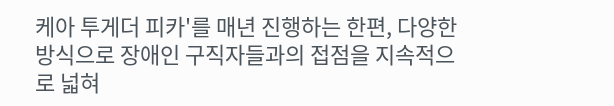케아 투게더 피카'를 매년 진행하는 한편, 다양한 방식으로 장애인 구직자들과의 접점을 지속적으로 넓혀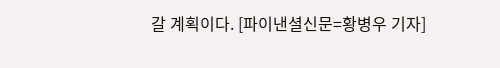갈 계획이다. [파이낸셜신문=황병우 기자]